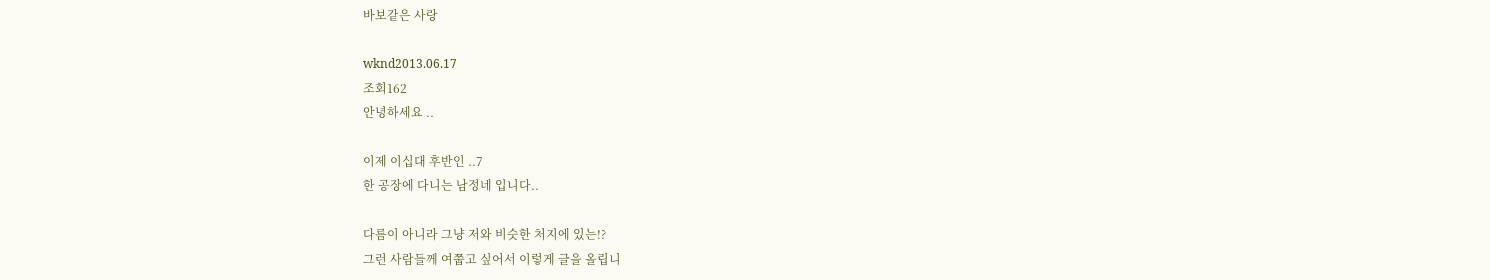바보같은 사랑

wknd2013.06.17
조회162
안녕하세요 ..

이제 이십대 후반인 ..7
한 공장에 다니는 남정네 입니다..

다름이 아니라 그냥 저와 비슷한 처지에 있는!?
그런 사람들께 여쭙고 싶어서 이렇게 글을 올립니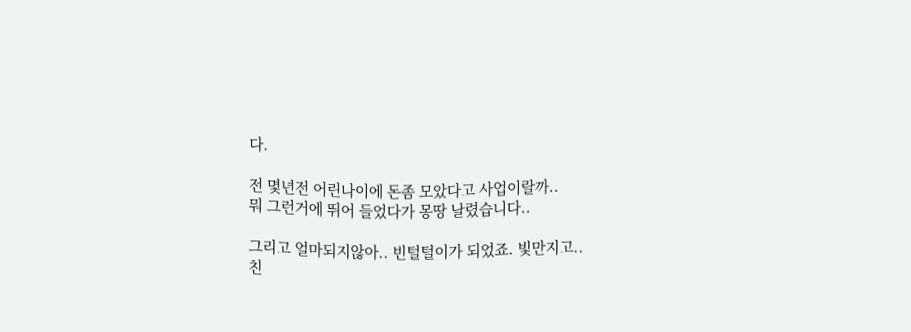다.

전 몇년전 어린나이에 돈좀 모았다고 사업이랄까..
뭐 그런거에 뛰어 들었다가 몽땅 날렸습니다..

그리고 얼마되지않아.. 빈털털이가 되었죠. 빛만지고..
친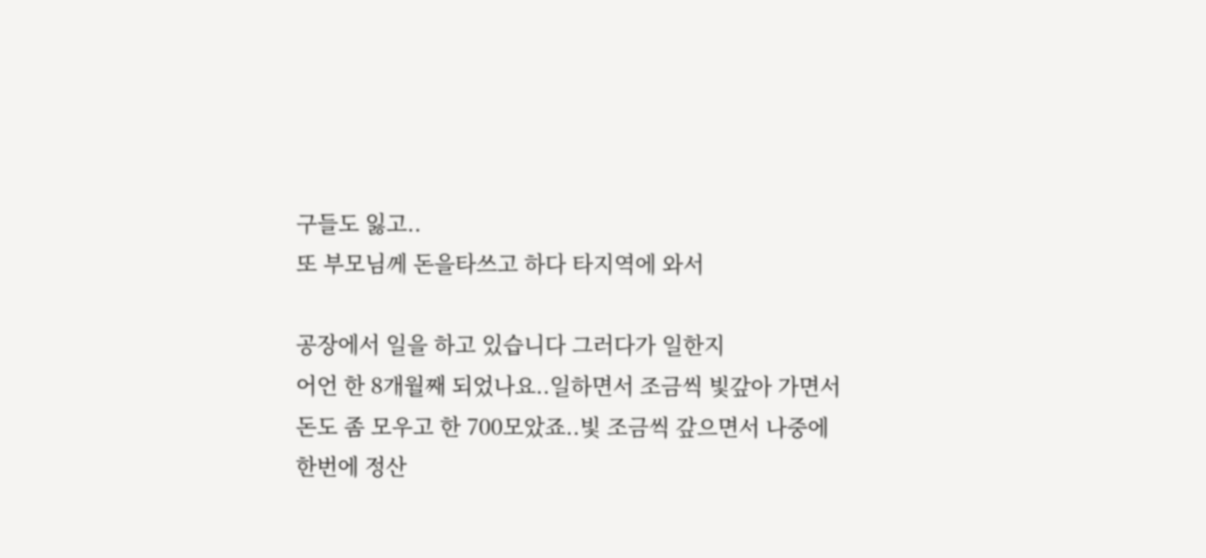구들도 잃고..
또 부모님께 돈을타쓰고 하다 타지역에 와서

공장에서 일을 하고 있습니다 그러다가 일한지
어언 한 8개월째 되었나요..일하면서 조금씩 빛갚아 가면서
돈도 좀 모우고 한 700모았죠..빛 조금씩 갚으면서 나중에 한번에 정산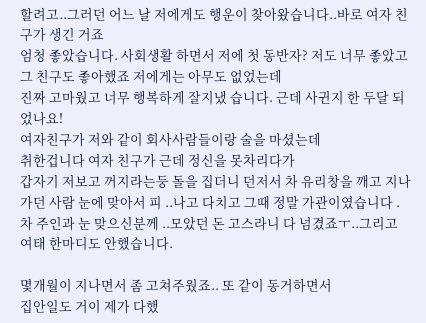할려고..그러던 어느 날 저에게도 행운이 찾아왔습니다..바로 여자 친구가 생긴 거죠
엄청 좋았습니다. 사회생활 하면서 저에 첫 동반자? 저도 너무 좋았고 그 친구도 좋아했죠 저에게는 아무도 없었는데
진짜 고마웠고 너무 행복하게 잘지냈 습니다. 근데 사귄지 한 두달 되었나요!
여자친구가 저와 같이 회사사람들이랑 술을 마셨는데
취한겁니다 여자 친구가 근데 정신을 못차리다가
갑자기 저보고 꺼지라는둥 돌을 집더니 던저서 차 유리창을 깨고 지나가던 사람 눈에 맞아서 피 ..나고 다치고 그때 정말 가관이였습니다 . 차 주인과 눈 맞으신분께 ..모았던 돈 고스라니 다 넘겼죠ㅜ..그리고 여태 한마디도 안했습니다.

몇개월이 지나면서 좀 고쳐주웠죠.. 또 같이 동거하면서
집안일도 거이 제가 다했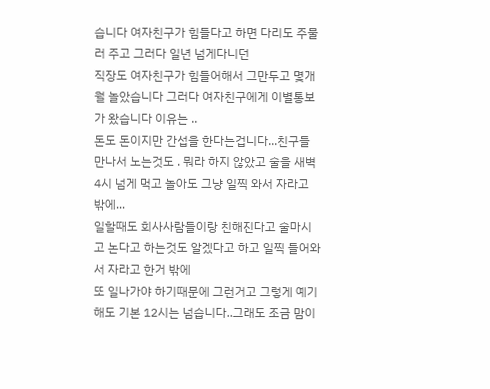습니다 여자친구가 힘들다고 하면 다리도 주물러 주고 그러다 일년 넘게다니던
직장도 여자친구가 힘들어해서 그만두고 몇개월 놀았습니다 그러다 여자친구에게 이별통보가 왔습니다 이유는 ..
돈도 돈이지만 간섭을 한다는겁니다...친구들 만나서 노는것도 . 뭐라 하지 않았고 술을 새벽 4시 넘게 먹고 놀아도 그냥 일찍 와서 자라고 밖에...
일할때도 회사사람들이랑 친해진다고 술마시고 논다고 하는것도 알겠다고 하고 일찍 들어와서 자라고 한거 밖에
또 일나가야 하기때문에 그런거고 그렇게 예기해도 기본 12시는 넘습니다..그래도 조금 맘이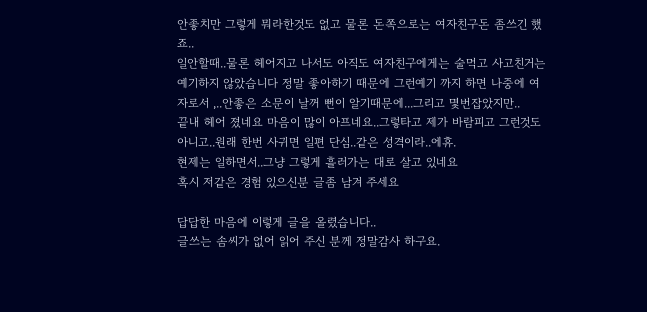안좋치만 그렇게 뭐라한것도 없고 물론 돈쪽으로는 여자친구돈 좀쓰긴 했죠..
일안할때..물론 헤어지고 나서도 아직도 여자친구에게는 술먹고 사고친거는 예기하지 않았습니다 정말 좋아하기 때문에 그런예기 까지 하면 나중에 여자로서 ,..안좋은 소문이 날꺼 뻔이 알기때문에...그리고 몇번잡았지만..
끝내 헤어 졌네요 마음이 많이 아프네요..그렇타고 제가 바람피고 그런것도 아니고..원래 한번 사귀면 일편 단심..같은 성격이라..에휴.
현제는 일하면서..그냥 그렇게 흘러가는 대로 살고 있네요
혹시 저같은 경험 있으신분 글좀 남겨 주세요

답답한 마음에 이렇게 글을 올렸습니다..
글쓰는 솜씨가 없어 읽어 주신 분께 정말감사 하구요.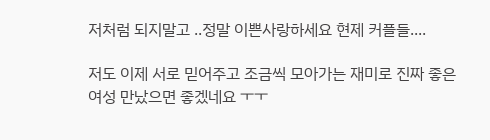저처럼 되지말고 ..정말 이쁜사랑하세요 현제 커플들....

저도 이제 서로 믿어주고 조금씩 모아가는 재미로 진짜 좋은 여성 만났으면 좋겠네요 ㅜㅜ